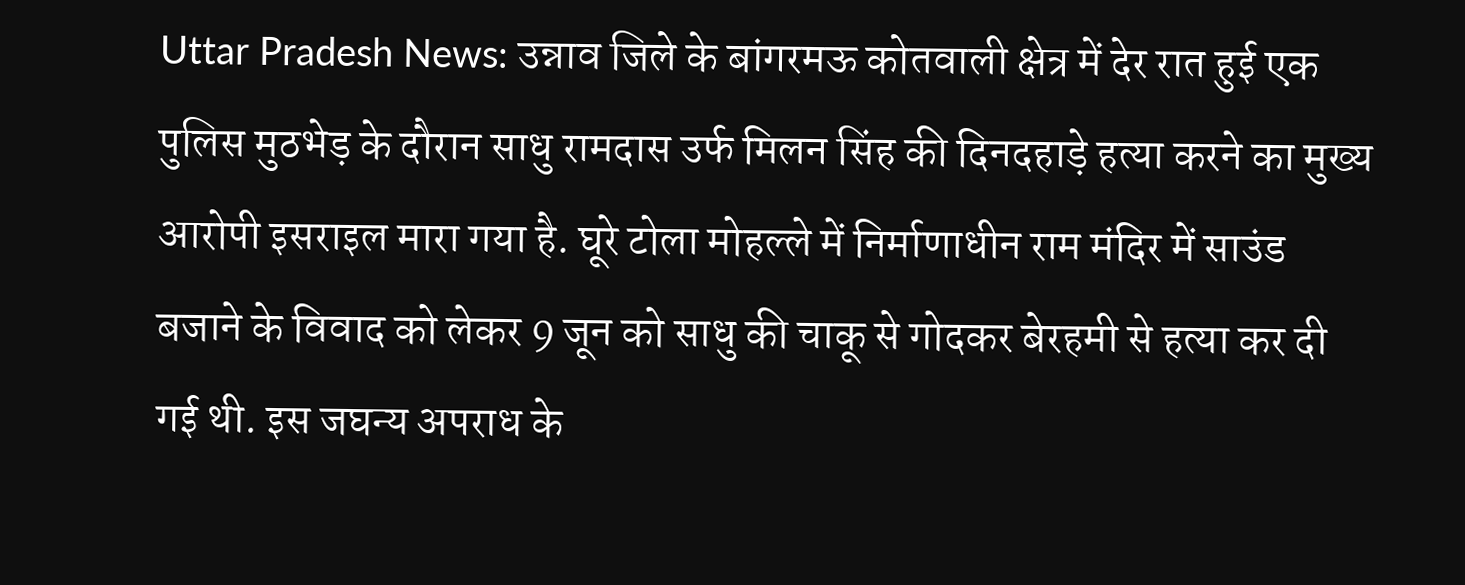Uttar Pradesh News: उन्नाव जिले के बांगरमऊ कोतवाली क्षेत्र में देर रात हुई एक पुलिस मुठभेड़ के दौरान साधु रामदास उर्फ मिलन सिंह की दिनदहाड़े हत्या करने का मुख्य आरोपी इसराइल मारा गया है. घूरे टोला मोहल्ले में निर्माणाधीन राम मंदिर में साउंड बजाने के विवाद को लेकर 9 जून को साधु की चाकू से गोदकर बेरहमी से हत्या कर दी गई थी. इस जघन्य अपराध के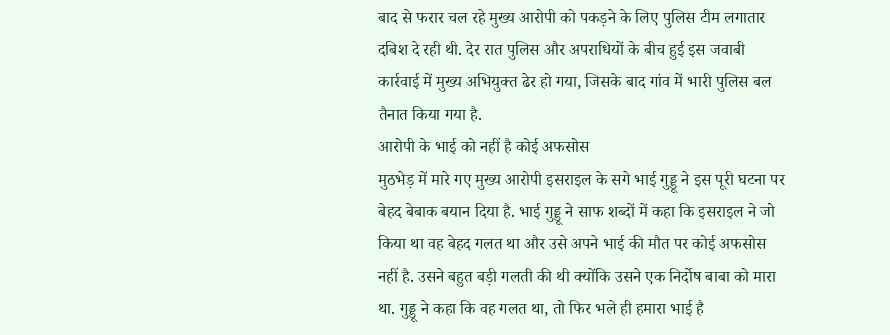बाद से फरार चल रहे मुख्य आरोपी को पकड़ने के लिए पुलिस टीम लगातार दबिश दे रही थी. देर रात पुलिस और अपराधियों के बीच हुई इस जवाबी कार्रवाई में मुख्य अभियुक्त ढेर हो गया, जिसके बाद गांव में भारी पुलिस बल तैनात किया गया है.
आरोपी के भाई को नहीं है कोई अफसोस
मुठभेड़ में मारे गए मुख्य आरोपी इसराइल के सगे भाई गुड्डू ने इस पूरी घटना पर बेहद बेबाक बयान दिया है. भाई गुड्डू ने साफ शब्दों में कहा कि इसराइल ने जो किया था वह बेहद गलत था और उसे अपने भाई की मौत पर कोई अफसोस नहीं है. उसने बहुत बड़ी गलती की थी क्योंकि उसने एक निर्दोष बाबा को मारा था. गुड्डू ने कहा कि वह गलत था, तो फिर भले ही हमारा भाई है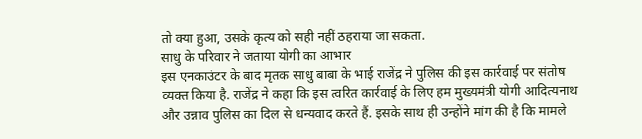तो क्या हुआ, उसके कृत्य को सही नहीं ठहराया जा सकता.
साधु के परिवार ने जताया योगी का आभार
इस एनकाउंटर के बाद मृतक साधु बाबा के भाई राजेंद्र ने पुलिस की इस कार्रवाई पर संतोष व्यक्त किया है. राजेंद्र ने कहा कि इस त्वरित कार्रवाई के लिए हम मुख्यमंत्री योगी आदित्यनाथ और उन्नाव पुलिस का दिल से धन्यवाद करते हैं. इसके साथ ही उन्होंने मांग की है कि मामले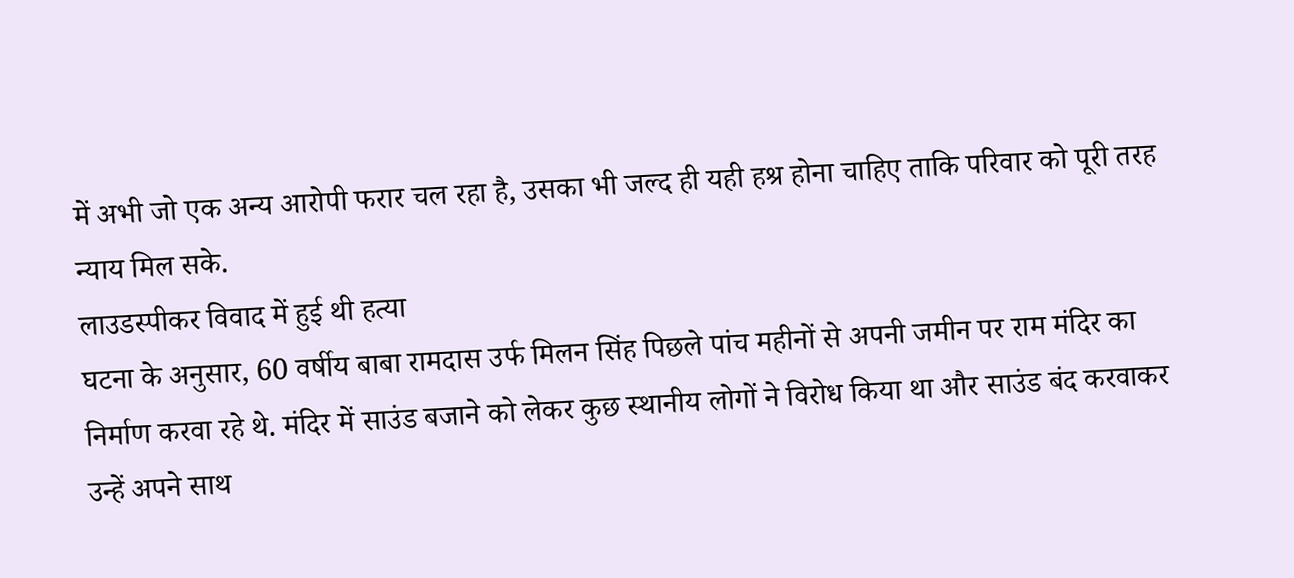में अभी जो एक अन्य आरोपी फरार चल रहा है, उसका भी जल्द ही यही हश्र होना चाहिए ताकि परिवार को पूरी तरह न्याय मिल सके.
लाउडस्पीकर विवाद में हुई थी हत्या
घटना के अनुसार, 60 वर्षीय बाबा रामदास उर्फ मिलन सिंह पिछले पांच महीनों से अपनी जमीन पर राम मंदिर का निर्माण करवा रहे थे. मंदिर में साउंड बजाने को लेकर कुछ स्थानीय लोगों ने विरोध किया था और साउंड बंद करवाकर उन्हें अपने साथ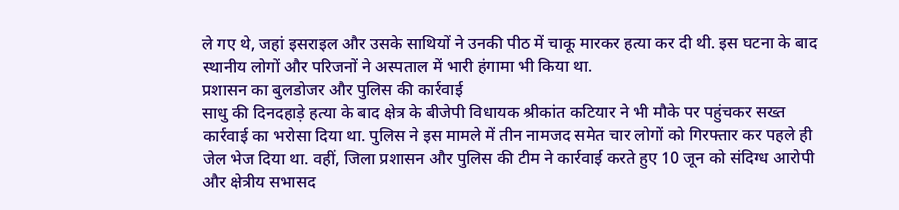ले गए थे, जहां इसराइल और उसके साथियों ने उनकी पीठ में चाकू मारकर हत्या कर दी थी. इस घटना के बाद स्थानीय लोगों और परिजनों ने अस्पताल में भारी हंगामा भी किया था.
प्रशासन का बुलडोजर और पुलिस की कार्रवाई
साधु की दिनदहाड़े हत्या के बाद क्षेत्र के बीजेपी विधायक श्रीकांत कटियार ने भी मौके पर पहुंचकर सख्त कार्रवाई का भरोसा दिया था. पुलिस ने इस मामले में तीन नामजद समेत चार लोगों को गिरफ्तार कर पहले ही जेल भेज दिया था. वहीं, जिला प्रशासन और पुलिस की टीम ने कार्रवाई करते हुए 10 जून को संदिग्ध आरोपी और क्षेत्रीय सभासद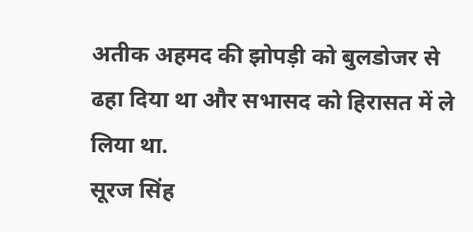अतीक अहमद की झोपड़ी को बुलडोजर से ढहा दिया था और सभासद को हिरासत में ले लिया था.
सूरज सिंह